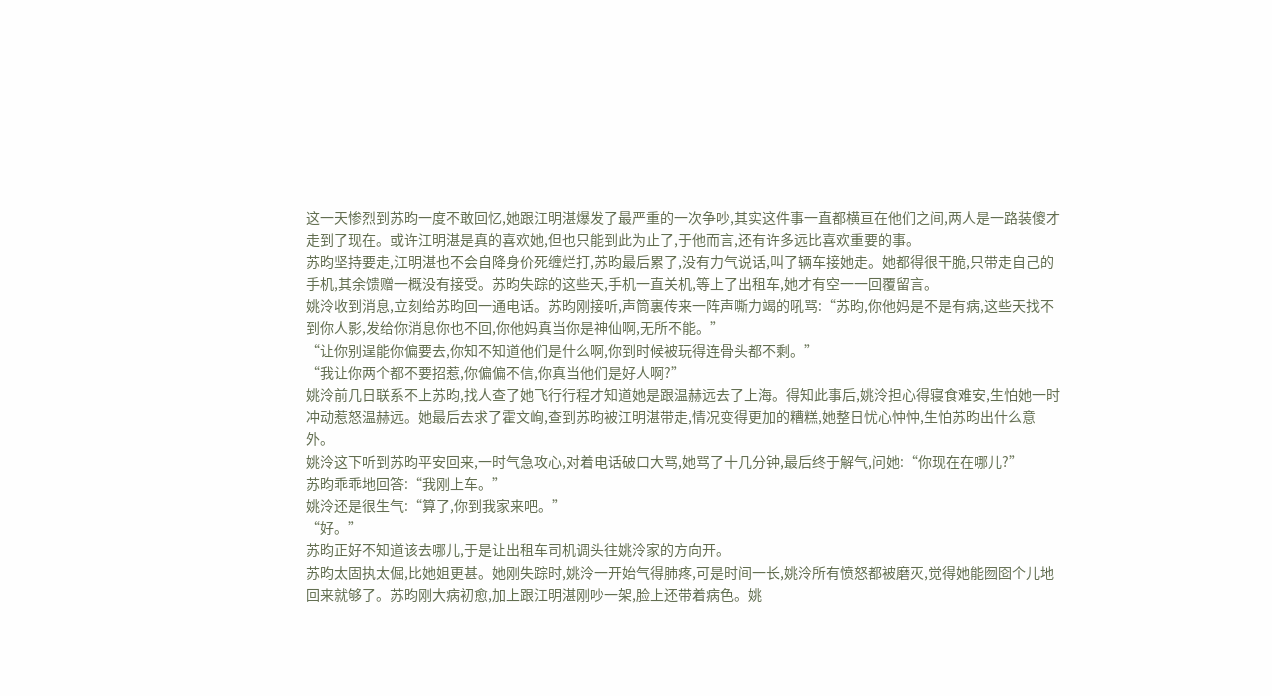这一天惨烈到苏昀一度不敢回忆,她跟江明湛爆发了最严重的一次争吵,其实这件事一直都横亘在他们之间,两人是一路装傻才走到了现在。或许江明湛是真的喜欢她,但也只能到此为止了,于他而言,还有许多远比喜欢重要的事。
苏昀坚持要走,江明湛也不会自降身价死缠烂打,苏昀最后累了,没有力气说话,叫了辆车接她走。她都得很干脆,只带走自己的手机,其余馈赠一概没有接受。苏昀失踪的这些天,手机一直关机,等上了出租车,她才有空一一回覆留言。
姚泠收到消息,立刻给苏昀回一通电话。苏昀刚接听,声筒裏传来一阵声嘶力竭的吼骂:“苏昀,你他妈是不是有病,这些天找不到你人影,发给你消息你也不回,你他妈真当你是神仙啊,无所不能。”
“让你别逞能你偏要去,你知不知道他们是什么啊,你到时候被玩得连骨头都不剩。”
“我让你两个都不要招惹,你偏偏不信,你真当他们是好人啊?”
姚泠前几日联系不上苏昀,找人查了她飞行行程才知道她是跟温赫远去了上海。得知此事后,姚泠担心得寝食难安,生怕她一时冲动惹怒温赫远。她最后去求了霍文峋,查到苏昀被江明湛带走,情况变得更加的糟糕,她整日忧心忡忡,生怕苏昀出什么意外。
姚泠这下听到苏昀平安回来,一时气急攻心,对着电话破口大骂,她骂了十几分钟,最后终于解气,问她:“你现在在哪儿?”
苏昀乖乖地回答:“我刚上车。”
姚泠还是很生气:“算了,你到我家来吧。”
“好。”
苏昀正好不知道该去哪儿,于是让出租车司机调头往姚泠家的方向开。
苏昀太固执太倔,比她姐更甚。她刚失踪时,姚泠一开始气得肺疼,可是时间一长,姚泠所有愤怒都被磨灭,觉得她能囫囵个儿地回来就够了。苏昀刚大病初愈,加上跟江明湛刚吵一架,脸上还带着病色。姚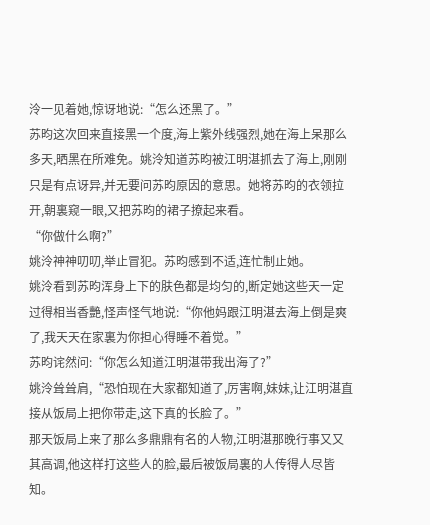泠一见着她,惊讶地说:“怎么还黑了。”
苏昀这次回来直接黑一个度,海上紫外线强烈,她在海上呆那么多天,晒黑在所难免。姚泠知道苏昀被江明湛抓去了海上,刚刚只是有点讶异,并无要问苏昀原因的意思。她将苏昀的衣领拉开,朝裏窥一眼,又把苏昀的裙子撩起来看。
“你做什么啊?”
姚泠神神叨叨,举止冒犯。苏昀感到不适,连忙制止她。
姚泠看到苏昀浑身上下的肤色都是均匀的,断定她这些天一定过得相当香艷,怪声怪气地说:“你他妈跟江明湛去海上倒是爽了,我天天在家裏为你担心得睡不着觉。”
苏昀诧然问:“你怎么知道江明湛带我出海了?”
姚泠耸耸肩,“恐怕现在大家都知道了,厉害啊,妹妹,让江明湛直接从饭局上把你带走,这下真的长脸了。”
那天饭局上来了那么多鼎鼎有名的人物,江明湛那晚行事又又其高调,他这样打这些人的脸,最后被饭局裏的人传得人尽皆知。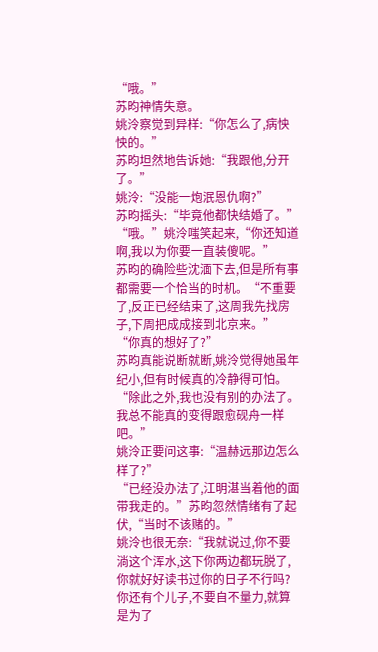“哦。”
苏昀神情失意。
姚泠察觉到异样:“你怎么了,病怏怏的。”
苏昀坦然地告诉她:“我跟他,分开了。”
姚泠:“没能一炮泯恩仇啊?”
苏昀摇头:“毕竟他都快结婚了。”
“哦。”姚泠嗤笑起来,“你还知道啊,我以为你要一直装傻呢。”
苏昀的确险些沈湎下去,但是所有事都需要一个恰当的时机。“不重要了,反正已经结束了,这周我先找房子,下周把成成接到北京来。”
“你真的想好了?”
苏昀真能说断就断,姚泠觉得她虽年纪小,但有时候真的冷静得可怕。
“除此之外,我也没有别的办法了。我总不能真的变得跟愈砚舟一样吧。”
姚泠正要问这事:“温赫远那边怎么样了?”
“已经没办法了,江明湛当着他的面带我走的。”苏昀忽然情绪有了起伏,“当时不该赌的。”
姚泠也很无奈:“我就说过,你不要淌这个浑水,这下你两边都玩脱了,你就好好读书过你的日子不行吗?你还有个儿子,不要自不量力,就算是为了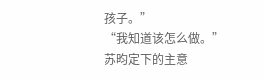孩子。”
“我知道该怎么做。”
苏昀定下的主意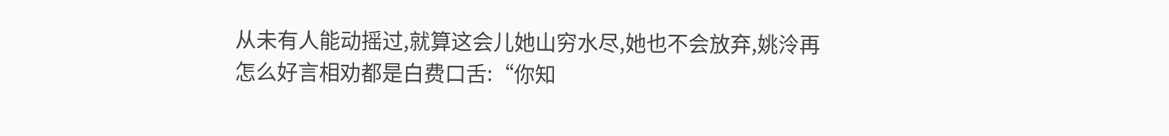从未有人能动摇过,就算这会儿她山穷水尽,她也不会放弃,姚泠再怎么好言相劝都是白费口舌:“你知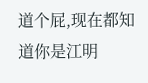道个屁,现在都知道你是江明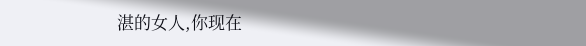湛的女人,你现在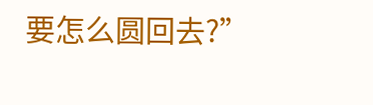要怎么圆回去?”